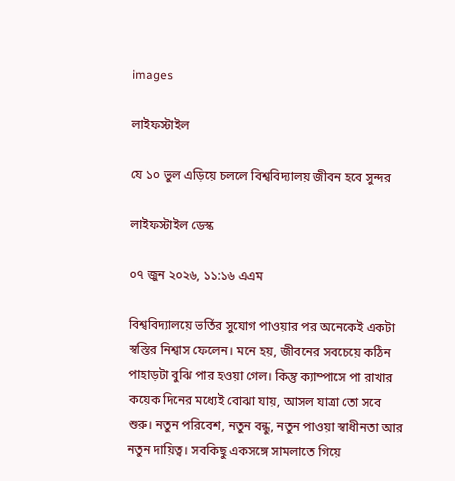images

লাইফস্টাইল

যে ১০ ভুল এড়িয়ে চললে বিশ্ববিদ্যালয় জীবন হবে সুন্দর

লাইফস্টাইল ডেস্ক

০৭ জুন ২০২৬, ১১:১৬ এএম

বিশ্ববিদ্যালয়ে ভর্তির সুযোগ পাওয়ার পর অনেকেই একটা স্বস্তির নিশ্বাস ফেলেন। মনে হয়, জীবনের সবচেয়ে কঠিন পাহাড়টা বুঝি পার হওয়া গেল। কিন্তু ক্যাম্পাসে পা রাখার কয়েক দিনের মধ্যেই বোঝা যায়, আসল যাত্রা তো সবে শুরু। নতুন পরিবেশ, নতুন বন্ধু, নতুন পাওয়া স্বাধীনতা আর নতুন দায়িত্ব। সবকিছু একসঙ্গে সামলাতে গিয়ে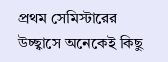প্রথম সেমিস্টারের উচ্ছ্বাসে অনেকেই কিছু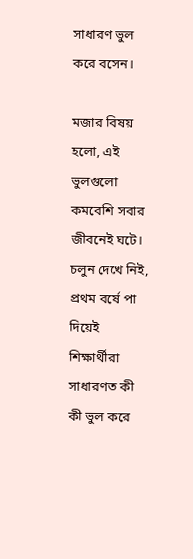সাধারণ ভুল করে বসেন।

মজার বিষয় হলো, এই ভুলগুলো কমবেশি সবার জীবনেই ঘটে। চলুন দেখে নিই, প্রথম বর্ষে পা দিয়েই শিক্ষার্থীরা সাধারণত কী কী ভুল করে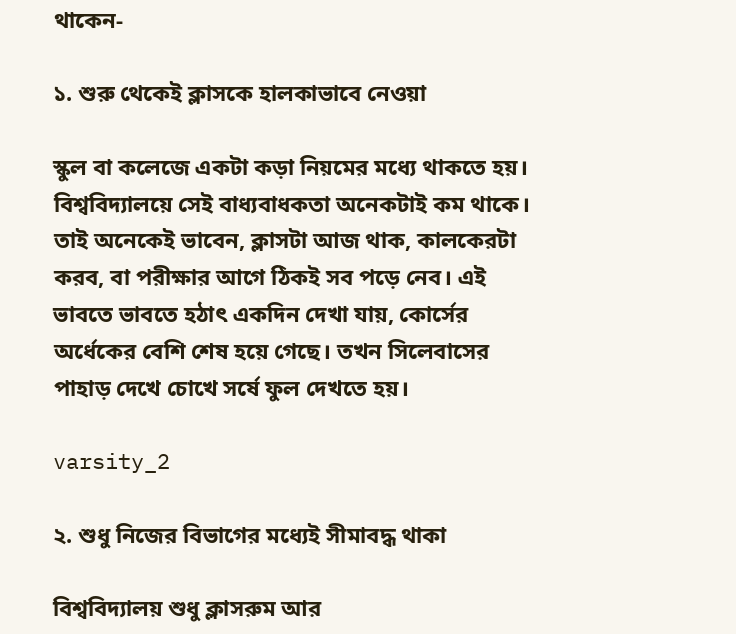থাকেন-

১. শুরু থেকেই ক্লাসকে হালকাভাবে নেওয়া

স্কুল বা কলেজে একটা কড়া নিয়মের মধ্যে থাকতে হয়। বিশ্ববিদ্যালয়ে সেই বাধ্যবাধকতা অনেকটাই কম থাকে। তাই অনেকেই ভাবেন, ক্লাসটা আজ থাক, কালকেরটা করব, বা পরীক্ষার আগে ঠিকই সব পড়ে নেব। এই ভাবতে ভাবতে হঠাৎ একদিন দেখা যায়, কোর্সের অর্ধেকের বেশি শেষ হয়ে গেছে। তখন সিলেবাসের পাহাড় দেখে চোখে সর্ষে ফুল দেখতে হয়।

varsity_2

২. শুধু নিজের বিভাগের মধ্যেই সীমাবদ্ধ থাকা

বিশ্ববিদ্যালয় শুধু ক্লাসরুম আর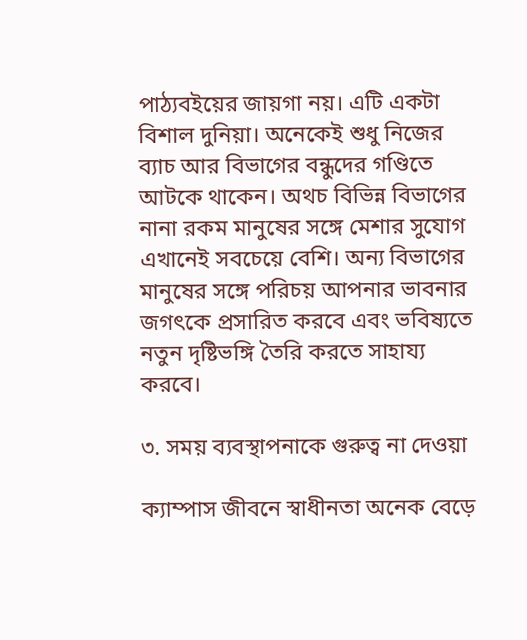পাঠ্যবইয়ের জায়গা নয়। এটি একটা বিশাল দুনিয়া। অনেকেই শুধু নিজের ব্যাচ আর বিভাগের বন্ধুদের গণ্ডিতে আটকে থাকেন। অথচ বিভিন্ন বিভাগের নানা রকম মানুষের সঙ্গে মেশার সুযোগ এখানেই সবচেয়ে বেশি। অন্য বিভাগের মানুষের সঙ্গে পরিচয় আপনার ভাবনার জগৎকে প্রসারিত করবে এবং ভবিষ্যতে নতুন দৃষ্টিভঙ্গি তৈরি করতে সাহায্য করবে।

৩. সময় ব্যবস্থাপনাকে গুরুত্ব না দেওয়া

ক্যাম্পাস জীবনে স্বাধীনতা অনেক বেড়ে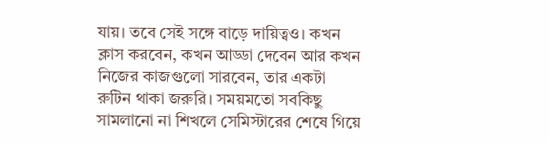যায়। তবে সেই সঙ্গে বাড়ে দায়িত্বও। কখন ক্লাস করবেন, কখন আড্ডা দেবেন আর কখন নিজের কাজগুলো সারবেন, তার একটা রুটিন থাকা জরুরি। সময়মতো সবকিছু সামলানো না শিখলে সেমিস্টারের শেষে গিয়ে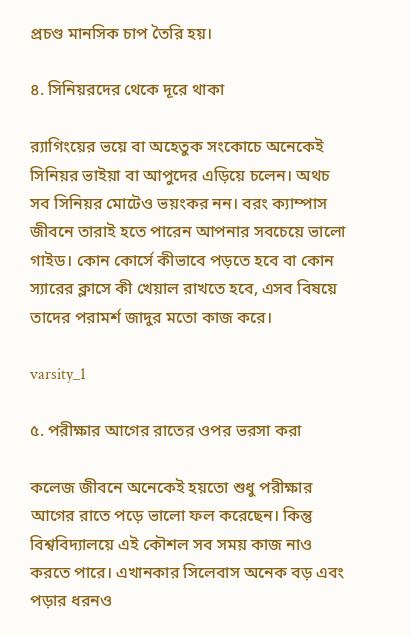প্রচণ্ড মানসিক চাপ তৈরি হয়।

৪. সিনিয়রদের থেকে দূরে থাকা

র‍্যাগিংয়ের ভয়ে বা অহেতুক সংকোচে অনেকেই সিনিয়র ভাইয়া বা আপুদের এড়িয়ে চলেন। অথচ সব সিনিয়র মোটেও ভয়ংকর নন। বরং ক্যাম্পাস জীবনে তারাই হতে পারেন আপনার সবচেয়ে ভালো গাইড। কোন কোর্সে কীভাবে পড়তে হবে বা কোন স্যারের ক্লাসে কী খেয়াল রাখতে হবে, এসব বিষয়ে তাদের পরামর্শ জাদুর মতো কাজ করে।

varsity_1

৫. পরীক্ষার আগের রাতের ওপর ভরসা করা

কলেজ জীবনে অনেকেই হয়তো শুধু পরীক্ষার আগের রাতে পড়ে ভালো ফল করেছেন। কিন্তু বিশ্ববিদ্যালয়ে এই কৌশল সব সময় কাজ নাও করতে পারে। এখানকার সিলেবাস অনেক বড় এবং পড়ার ধরনও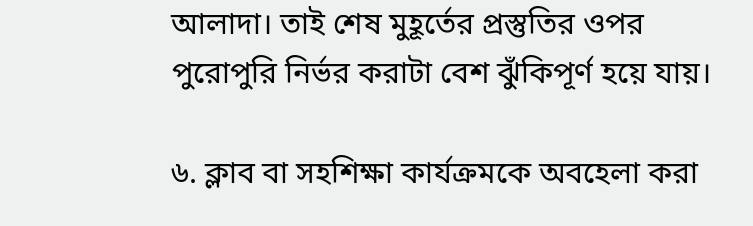আলাদা। তাই শেষ মুহূর্তের প্রস্তুতির ওপর পুরোপুরি নির্ভর করাটা বেশ ঝুঁকিপূর্ণ হয়ে যায়।

৬. ক্লাব বা সহশিক্ষা কার্যক্রমকে অবহেলা করা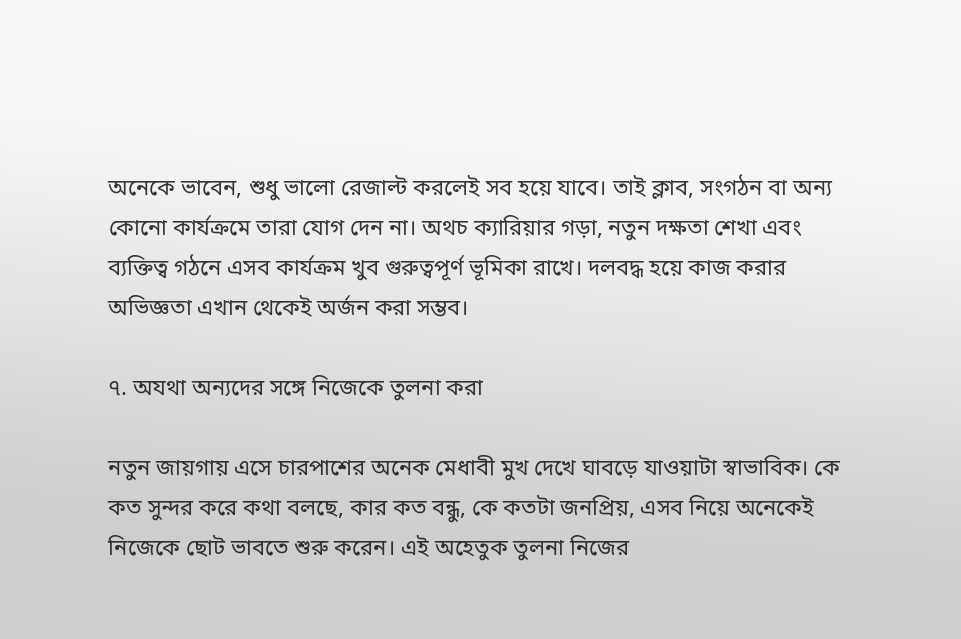অনেকে ভাবেন, শুধু ভালো রেজাল্ট করলেই সব হয়ে যাবে। তাই ক্লাব, সংগঠন বা অন্য কোনো কার্যক্রমে তারা যোগ দেন না। অথচ ক্যারিয়ার গড়া, নতুন দক্ষতা শেখা এবং ব্যক্তিত্ব গঠনে এসব কার্যক্রম খুব গুরুত্বপূর্ণ ভূমিকা রাখে। দলবদ্ধ হয়ে কাজ করার অভিজ্ঞতা এখান থেকেই অর্জন করা সম্ভব।

৭. অযথা অন্যদের সঙ্গে নিজেকে তুলনা করা

নতুন জায়গায় এসে চারপাশের অনেক মেধাবী মুখ দেখে ঘাবড়ে যাওয়াটা স্বাভাবিক। কে কত সুন্দর করে কথা বলছে, কার কত বন্ধু, কে কতটা জনপ্রিয়, এসব নিয়ে অনেকেই নিজেকে ছোট ভাবতে শুরু করেন। এই অহেতুক তুলনা নিজের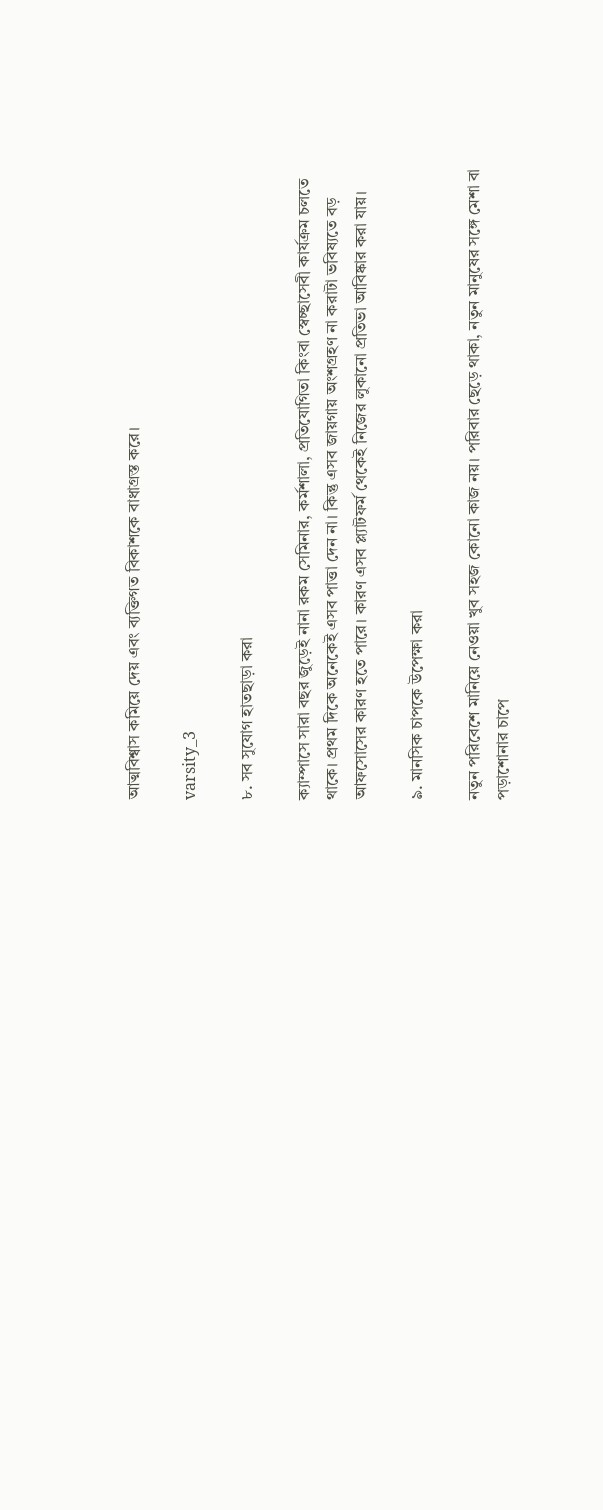আত্মবিশ্বাস কমিয়ে দেয় এবং ব্যক্তিগত বিকাশকে বাধাগ্রস্ত করে।

varsity_3

৮. সব সুযোগ হাতছাড়া করা

ক্যাম্পাসে সারা বছর জুড়েই নানা রকম সেমিনার, কর্মশালা, প্রতিযোগিতা কিংবা স্বেচ্ছাসেবী কার্যক্রম চলতে থাকে। প্রথম দিকে অনেকেই এসব পাত্তা দেন না। কিন্তু এসব জায়গায় অংশগ্রহণ না করাটা ভবিষ্যতে বড় আফসোসের কারণ হতে পারে। কারণ এসব প্ল্যাটফর্ম থেকেই নিজের লুকানো প্রতিভা আবিষ্কার করা যায়।

৯. মানসিক চাপকে উপেক্ষা করা

নতুন পরিবেশে মানিয়ে নেওয়া খুব সহজ কোনো কাজ নয়। পরিবার ছেড়ে থাকা, নতুন মানুষের সঙ্গে মেশা বা পড়াশোনার চাপে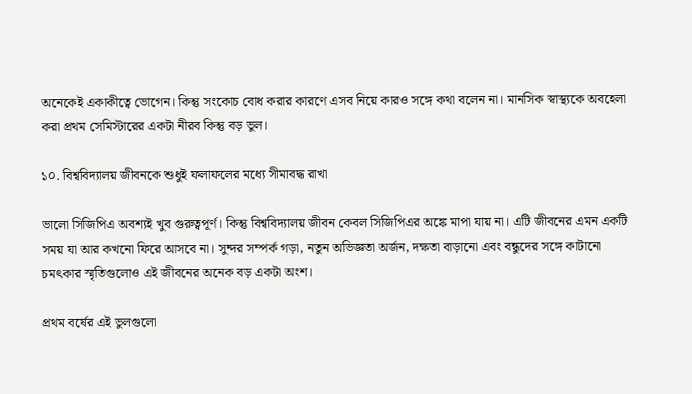অনেকেই একাকীত্বে ভোগেন। কিন্তু সংকোচ বোধ করার কারণে এসব নিয়ে কারও সঙ্গে কথা বলেন না। মানসিক স্বাস্থ্যকে অবহেলা করা প্রথম সেমিস্টারের একটা নীরব কিন্তু বড় ভুল।

১০. বিশ্ববিদ্যালয় জীবনকে শুধুই ফলাফলের মধ্যে সীমাবদ্ধ রাখা

ভালো সিজিপিএ অবশ্যই খুব গুরুত্বপূর্ণ। কিন্তু বিশ্ববিদ্যালয় জীবন কেবল সিজিপিএর অঙ্কে মাপা যায় না। এটি জীবনের এমন একটি সময় যা আর কখনো ফিরে আসবে না। সুন্দর সম্পর্ক গড়া, নতুন অভিজ্ঞতা অর্জন, দক্ষতা বাড়ানো এবং বন্ধুদের সঙ্গে কাটানো চমৎকার স্মৃতিগুলোও এই জীবনের অনেক বড় একটা অংশ।

প্রথম বর্ষের এই ভুলগুলো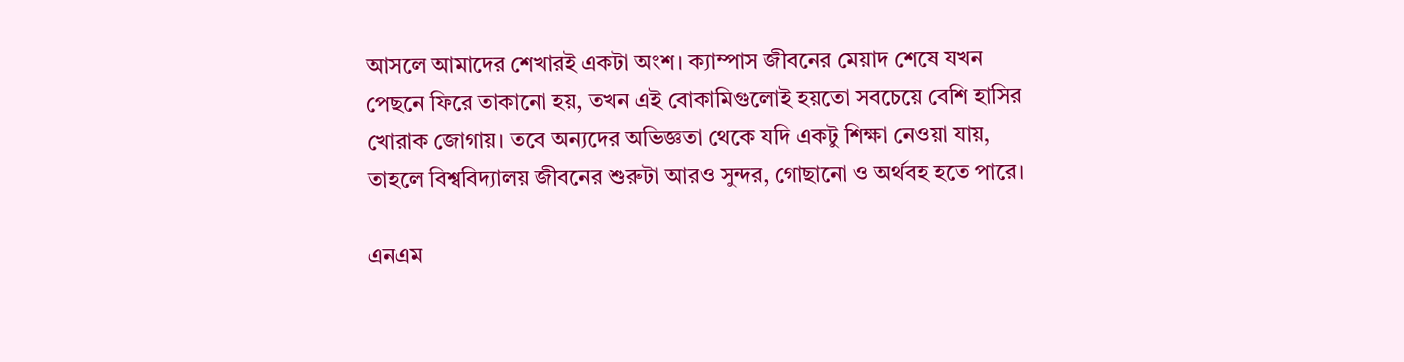আসলে আমাদের শেখারই একটা অংশ। ক্যাম্পাস জীবনের মেয়াদ শেষে যখন পেছনে ফিরে তাকানো হয়, তখন এই বোকামিগুলোই হয়তো সবচেয়ে বেশি হাসির খোরাক জোগায়। তবে অন্যদের অভিজ্ঞতা থেকে যদি একটু শিক্ষা নেওয়া যায়, তাহলে বিশ্ববিদ্যালয় জীবনের শুরুটা আরও সুন্দর, গোছানো ও অর্থবহ হতে পারে।

এনএম